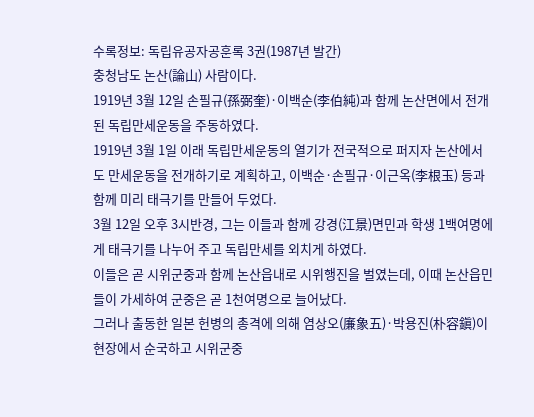수록정보: 독립유공자공훈록 3권(1987년 발간)
충청남도 논산(論山) 사람이다.
1919년 3월 12일 손필규(孫弼奎)·이백순(李伯純)과 함께 논산면에서 전개된 독립만세운동을 주동하였다.
1919년 3월 1일 이래 독립만세운동의 열기가 전국적으로 퍼지자 논산에서도 만세운동을 전개하기로 계획하고, 이백순·손필규·이근옥(李根玉) 등과 함께 미리 태극기를 만들어 두었다.
3월 12일 오후 3시반경, 그는 이들과 함께 강경(江景)면민과 학생 1백여명에게 태극기를 나누어 주고 독립만세를 외치게 하였다.
이들은 곧 시위군중과 함께 논산읍내로 시위행진을 벌였는데, 이때 논산읍민들이 가세하여 군중은 곧 1천여명으로 늘어났다.
그러나 출동한 일본 헌병의 총격에 의해 염상오(廉象五)·박용진(朴容鎭)이 현장에서 순국하고 시위군중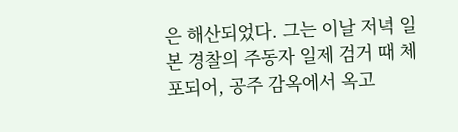은 해산되었다. 그는 이날 저녁 일본 경찰의 주동자 일제 검거 때 체포되어, 공주 감옥에서 옥고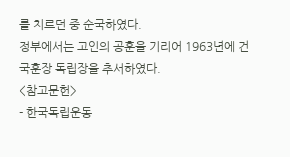를 치르던 중 순국하였다.
정부에서는 고인의 공훈을 기리어 1963년에 건국훈장 독립장을 추서하였다.
<참고문헌>
- 한국독립운동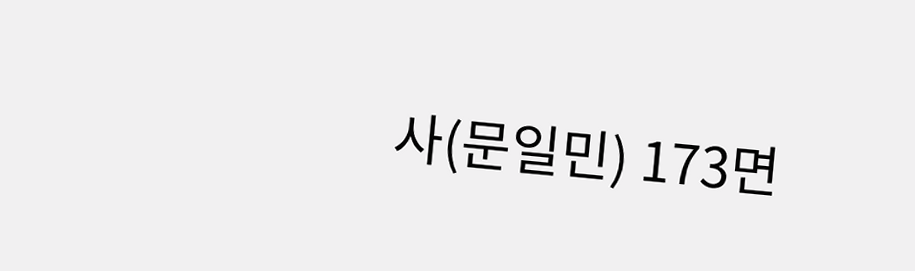사(문일민) 173면